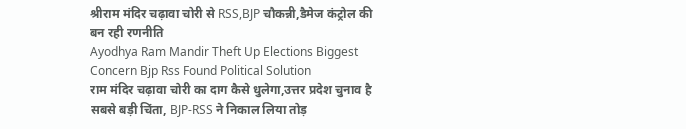श्रीराम मंदिर चढ़ावा चोरी से RSS,BJP चौकन्नी,डैमेज कंट्रोल की बन रही रणनीति
Ayodhya Ram Mandir Theft Up Elections Biggest Concern Bjp Rss Found Political Solution
राम मंदिर चढ़ावा चोरी का दाग कैसे धुलेगा,उत्तर प्रदेश चुनाव है सबसे बड़ी चिंता, BJP-RSS ने निकाल लिया तोड़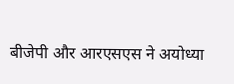बीजेपी और आरएसएस ने अयोध्या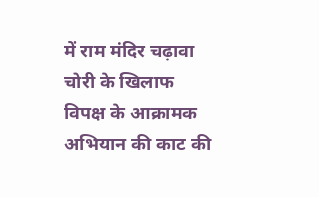में राम मंदिर चढ़ावा चोरी के खिलाफ विपक्ष के आक्रामक अभियान की काट की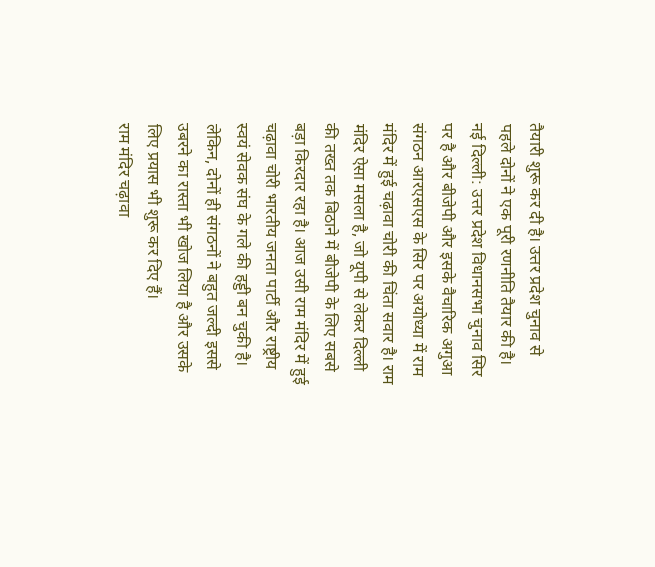तैयारी शुरू कर दी है। उत्तर प्रदेश चुनाव से पहले दोनों ने एक पूरी रणनीति तैयार की है।
नई दिल्ली: उत्तर प्रदेश विधानसभा चुनाव सिर पर है और बीजेपी और इसके वैचारिक अगुआ संगठन आरएसएस के सिर पर अयोध्या में राम मंदिर में हुई चढ़ावा चोरी की चिंता सवार है। राम मंदिर ऐसा मसला है, जो यूपी से लेकर दिल्ली की तख्त तक बिठाने में बीजेपी के लिए सबसे बड़ा किरदार रहा है। आज उसी राम मंदिर में हुई चढ़ावा चोरी भारतीय जनता पार्टी और राष्ट्रीय स्वयं सेवक संघ के गले की हड्डी बन चुकी है। लेकिन, दोनों ही संगठनों ने बहुत जल्दी इससे उबरने का रास्ता भी खोज लिया है और उसके लिए प्रयास भी शुरू कर दिए हैं।
राम मंदिर चढ़ावा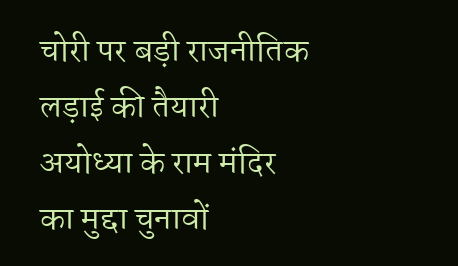चोरी पर बड़ी राजनीतिक लड़ाई की तैयारी
अयोध्या के राम मंदिर का मुद्दा चुनावों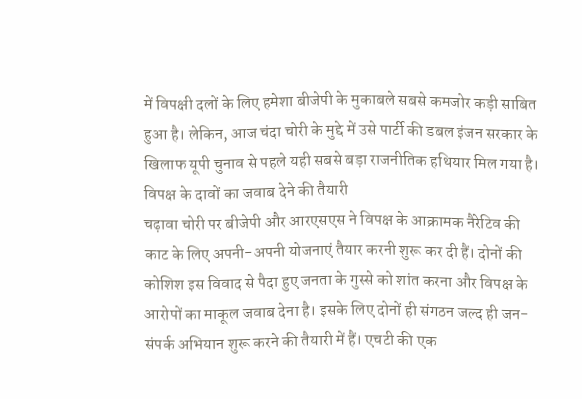में विपक्षी दलों के लिए हमेशा बीजेपी के मुकाबले सबसे कमजोर कड़ी साबित हुआ है। लेकिन, आज चंदा चोरी के मुद्दे में उसे पार्टी की डबल इंजन सरकार के खिलाफ यूपी चुनाव से पहले यही सबसे बड़ा राजनीतिक हथियार मिल गया है।
विपक्ष के दावों का जवाब देने की तैयारी
चढ़ावा चोरी पर बीजेपी और आरएसएस ने विपक्ष के आक्रामक नैरेटिव की काट के लिए अपनी-अपनी योजनाएं तैयार करनी शुरू कर दी हैं। दोनों की कोशिश इस विवाद से पैदा हुए जनता के गुस्से को शांत करना और विपक्ष के आरोपों का माकूल जवाब देना है। इसके लिए दोनों ही संगठन जल्द ही जन-संपर्क अभियान शुरू करने की तैयारी में हैं। एचटी की एक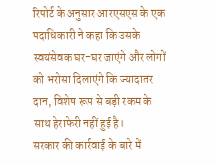रिपोर्ट के अनुसार आरएसएस के एक पदाधिकारी ने कहा कि उसके स्वयंसेवक घर-घर जाएंगे और लोगों को भरोसा दिलाएंगे कि ज्यादातर दान, विशेष रूप से बड़ी रकम के साथ हेराफेरी नहीं हुई है।
सरकार की कार्रवाई के बारे में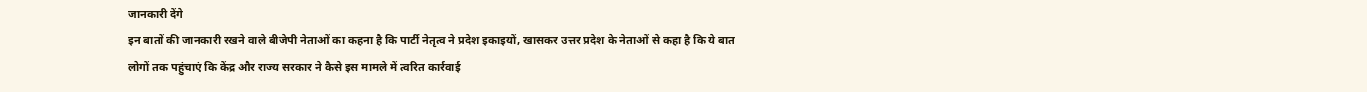जानकारी देंगे
इन बातों की जानकारी रखने वाले बीजेपी नेताओं का कहना है कि पार्टी नेतृत्व ने प्रदेश इकाइयों, खासकर उत्तर प्रदेश के नेताओं से कहा है कि ये बात लोगों तक पहुंचाएं कि केंद्र और राज्य सरकार ने कैसे इस मामले में त्वरित कार्रवाई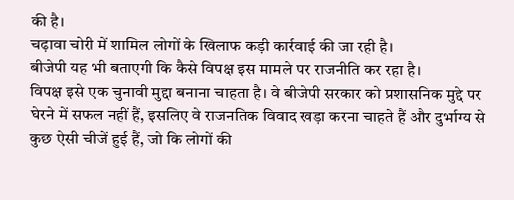की है।
चढ़ावा चोरी में शामिल लोगों के खिलाफ कड़ी कार्रवाई की जा रही है।
बीजेपी यह भी बताएगी कि कैसे विपक्ष इस मामले पर राजनीति कर रहा है।
विपक्ष इसे एक चुनावी मुद्दा बनाना चाहता है। वे बीजेपी सरकार को प्रशासनिक मुद्दे पर घेरने में सफल नहीं हैं, इसलिए वे राजनतिक विवाद खड़ा करना चाहते हैं और दुर्भाग्य से कुछ ऐसी चीजें हुई हैं, जो कि लोगों की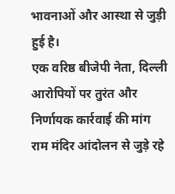भावनाओं और आस्था से जुड़ी हुई है।
एक वरिष्ठ बीजेपी नेता, दिल्ली
आरोपियों पर तुरंत और निर्णायक कार्रवाई की मांग
राम मंदिर आंदोलन से जुड़े रहे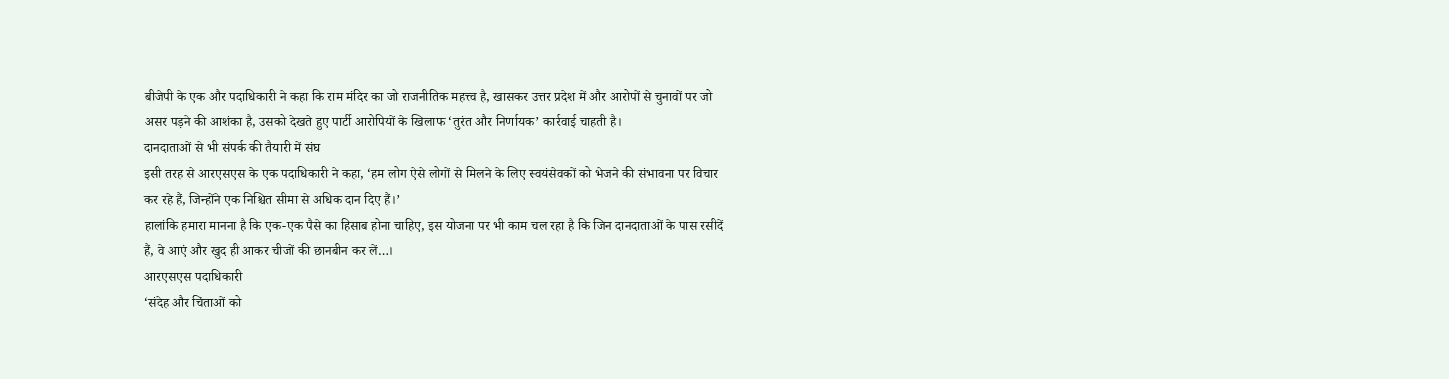बीजेपी के एक और पदाधिकारी ने कहा कि राम मंदिर का जो राजनीतिक महत्त्व है, खासकर उत्तर प्रदेश में और आरोपों से चुनावों पर जो असर पड़ने की आशंका है, उसको देखते हुए पार्टी आरोपियों के खिलाफ ‘तुरंत और निर्णायक’ कार्रवाई चाहती है।
दानदाताओं से भी संपर्क की तैयारी में संघ
इसी तरह से आरएसएस के एक पदाधिकारी ने कहा, ‘हम लोग ऐसे लोगों से मिलने के लिए स्वयंसेवकों को भेजने की संभावना पर विचार कर रहे हैं, जिन्होंने एक निश्चित सीमा से अधिक दान दिए हैं।’
हालांकि हमारा मानना है कि एक-एक पैसे का हिसाब होना चाहिए, इस योजना पर भी काम चल रहा है कि जिन दानदाताओं के पास रसीदें हैं, वे आएं और खुद ही आकर चीजों की छानबीन कर लें…।
आरएसएस पदाधिकारी
‘संदेह और चिंताओं को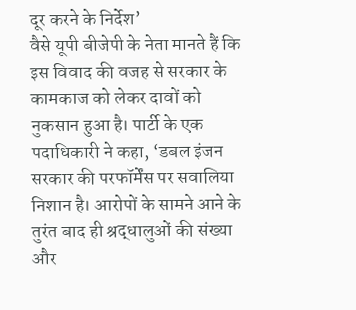दूर करने के निर्देश’
वैसे यूपी बीजेपी के नेता मानते हैं कि इस विवाद की वजह से सरकार के कामकाज को लेकर दावों को नुकसान हुआ है। पार्टी के एक पदाधिकारी ने कहा, ‘डबल इंजन सरकार की परफॉर्मेंस पर सवालिया निशान है। आरोपों के सामने आने के तुरंत बाद ही श्रद्धालुओं की संख्या और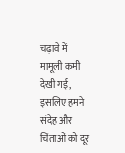चढ़ावे में मामूली कमी देखी गई, इसलिए हमने संदेह और चिंताओं को दूर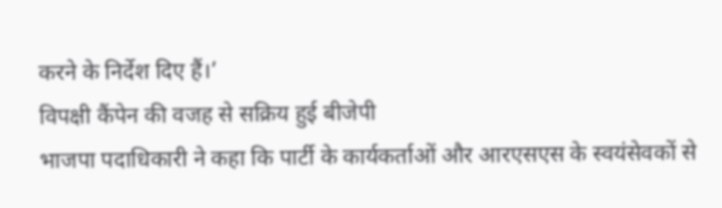करने के निर्देश दिए हैं।’
विपक्षी कैंपेन की वजह से सक्रिय हुई बीजेपी
भाजपा पदाधिकारी ने कहा कि पार्टी के कार्यकर्ताओं और आरएसएस के स्वयंसेवकों से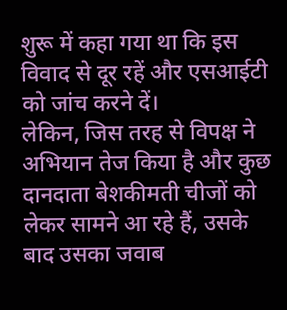शुरू में कहा गया था कि इस विवाद से दूर रहें और एसआईटी को जांच करने दें।
लेकिन, जिस तरह से विपक्ष ने अभियान तेज किया है और कुछ दानदाता बेशकीमती चीजों को लेकर सामने आ रहे हैं, उसके बाद उसका जवाब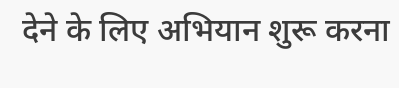देने के लिए अभियान शुरू करना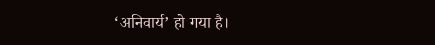‘अनिवार्य’ हो गया है।